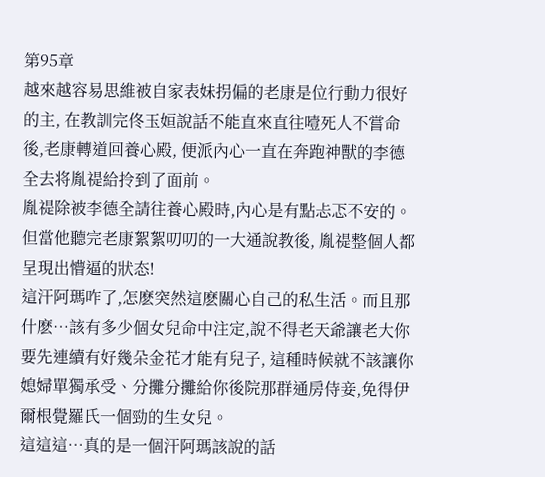第95章
越來越容易思維被自家表妹拐偏的老康是位行動力很好的主, 在教訓完佟玉姮說話不能直來直往噎死人不嘗命後,老康轉道回養心殿, 便派內心一直在奔跑神獸的李德全去将胤禔給拎到了面前。
胤禔除被李德全請往養心殿時,內心是有點忐忑不安的。但當他聽完老康絮絮叨叨的一大通說教後, 胤禔整個人都呈現出懵逼的狀态!
這汗阿瑪咋了,怎麽突然這麽關心自己的私生活。而且那什麽…該有多少個女兒命中注定,說不得老天爺讓老大你要先連續有好幾朵金花才能有兒子, 這種時候就不該讓你媳婦單獨承受、分攤分攤給你後院那群通房侍妾,免得伊爾根覺羅氏一個勁的生女兒。
這這這…真的是一個汗阿瑪該說的話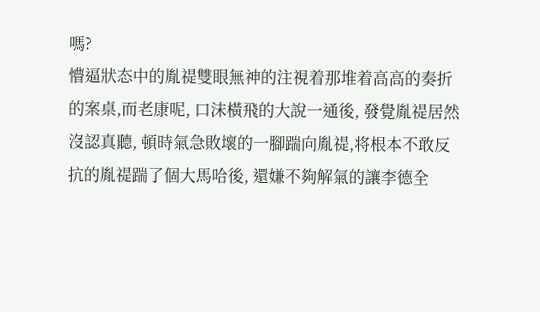嗎?
懵逼狀态中的胤禔雙眼無神的注視着那堆着高高的奏折的案桌,而老康呢, 口沫橫飛的大說一通後, 發覺胤禔居然沒認真聽, 頓時氣急敗壞的一腳踹向胤禔,将根本不敢反抗的胤禔踹了個大馬哈後, 還嫌不夠解氣的讓李德全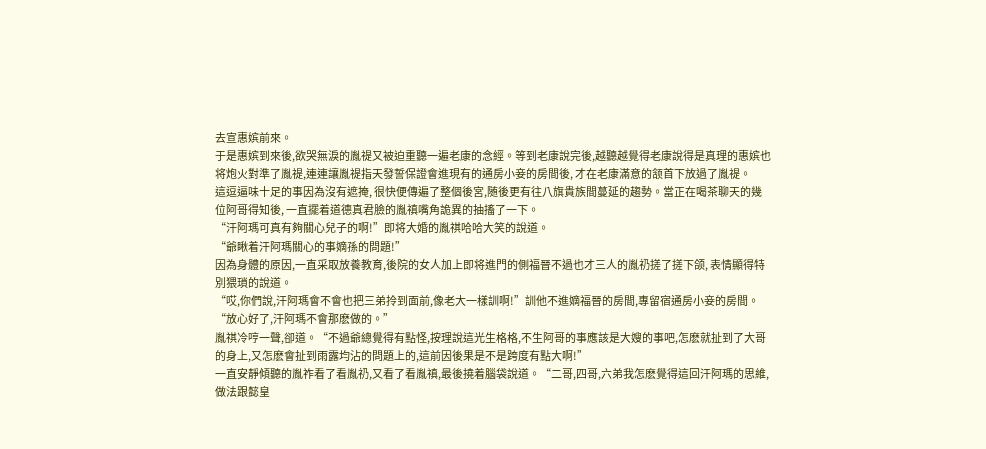去宣惠嫔前來。
于是惠嫔到來後,欲哭無淚的胤禔又被迫重聽一遍老康的念經。等到老康說完後,越聽越覺得老康說得是真理的惠嫔也将炮火對準了胤禔,連連讓胤禔指天發誓保證會進現有的通房小妾的房間後, 才在老康滿意的颔首下放過了胤禔。
這逗逼味十足的事因為沒有遮掩, 很快便傳遍了整個後宮,随後更有往八旗貴族間蔓延的趨勢。當正在喝茶聊天的幾位阿哥得知後, 一直擺着道德真君臉的胤禛嘴角詭異的抽搐了一下。
“汗阿瑪可真有夠關心兒子的啊!”即将大婚的胤祺哈哈大笑的說道。
“爺瞅着汗阿瑪關心的事嫡孫的問題!”
因為身體的原因,一直采取放養教育,後院的女人加上即将進門的側福晉不過也才三人的胤礽搓了搓下颌, 表情顯得特別猥瑣的說道。
“哎,你們說,汗阿瑪會不會也把三弟拎到面前,像老大一樣訓啊!”訓他不進嫡福晉的房間,專留宿通房小妾的房間。
“放心好了,汗阿瑪不會那麽做的。”
胤祺冷哼一聲,卻道。“不過爺總覺得有點怪,按理說這光生格格,不生阿哥的事應該是大嫂的事吧,怎麽就扯到了大哥的身上,又怎麽會扯到雨露均沾的問題上的,這前因後果是不是跨度有點大啊!”
一直安靜傾聽的胤祚看了看胤礽,又看了看胤禛,最後撓着腦袋說道。“二哥,四哥,六弟我怎麽覺得這回汗阿瑪的思維,做法跟懿皇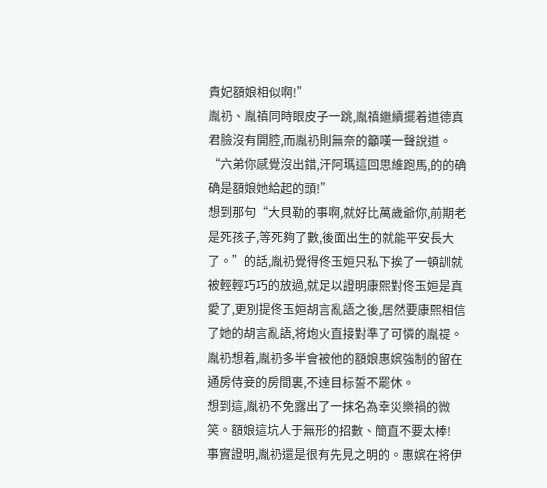貴妃額娘相似啊!”
胤礽、胤禛同時眼皮子一跳,胤禛繼續擺着道德真君臉沒有開腔,而胤礽則無奈的籲嘆一聲說道。“六弟你感覺沒出錯,汗阿瑪這回思維跑馬,的的确确是額娘她給起的頭!”
想到那句“大貝勒的事啊,就好比萬歲爺你,前期老是死孩子,等死夠了數,後面出生的就能平安長大了。”的話,胤礽覺得佟玉姮只私下挨了一頓訓就被輕輕巧巧的放過,就足以證明康熙對佟玉姮是真愛了,更別提佟玉姮胡言亂語之後,居然要康熙相信了她的胡言亂語,将炮火直接對準了可憐的胤禔。胤礽想着,胤礽多半會被他的額娘惠嫔強制的留在通房侍妾的房間裏,不達目标誓不罷休。
想到這,胤礽不免露出了一抹名為幸災樂禍的微笑。額娘這坑人于無形的招數、簡直不要太棒!
事實證明,胤礽還是很有先見之明的。惠嫔在将伊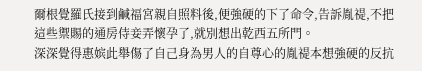爾根覺羅氏接到鹹福宮親自照料後,便強硬的下了命令,告訴胤禔,不把這些禦賜的通房侍妾弄懷孕了,就別想出乾西五所門。
深深覺得惠嫔此舉傷了自己身為男人的自尊心的胤禔本想強硬的反抗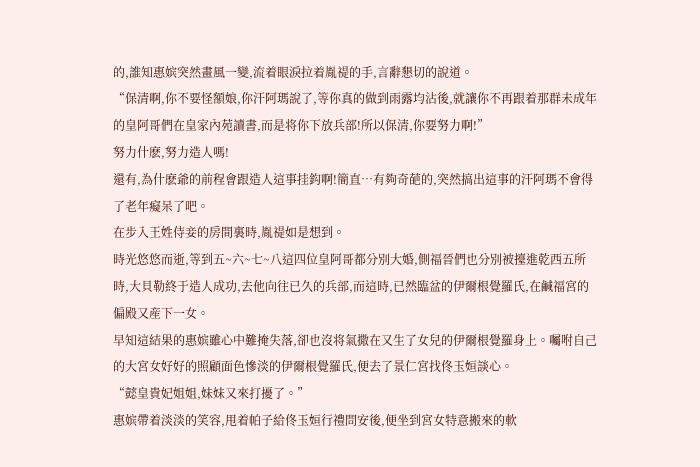的,誰知惠嫔突然畫風一變,流着眼淚拉着胤禔的手,言辭懇切的說道。
“保清啊,你不要怪額娘,你汗阿瑪說了,等你真的做到雨露均沾後,就讓你不再跟着那群未成年的皇阿哥們在皇家內苑讀書,而是将你下放兵部!所以保清,你要努力啊!”
努力什麽,努力造人嗎!
還有,為什麽爺的前程會跟造人這事挂鈎啊!簡直…有夠奇葩的,突然搞出這事的汗阿瑪不會得了老年癡呆了吧。
在步入王姓侍妾的房間裏時,胤禔如是想到。
時光悠悠而逝,等到五~六~七~八這四位皇阿哥都分別大婚,側福晉們也分別被擡進乾西五所時,大貝勒終于造人成功,去他向往已久的兵部,而這時,已然臨盆的伊爾根覺羅氏,在鹹福宮的偏殿又産下一女。
早知這結果的惠嫔雖心中難掩失落,卻也沒将氣撒在又生了女兒的伊爾根覺羅身上。囑咐自己的大宮女好好的照顧面色慘淡的伊爾根覺羅氏,便去了景仁宮找佟玉姮談心。
“懿皇貴妃姐姐,妹妹又來打擾了。”
惠嫔帶着淡淡的笑容,甩着帕子給佟玉姮行禮問安後,便坐到宮女特意搬來的軟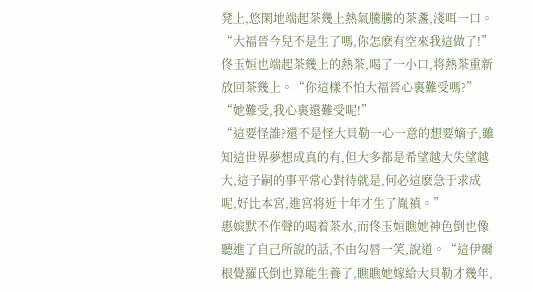凳上,悠閑地端起茶幾上熱氣騰騰的茶盞,淺咡一口。
“大福晉今兒不是生了嗎,你怎麽有空來我這做了!”
佟玉姮也端起茶幾上的熱茶,喝了一小口,将熱茶重新放回茶幾上。“你這樣不怕大福晉心裏難受嗎?”
“她難受,我心裏還難受呢!”
“這要怪誰?還不是怪大貝勒一心一意的想要嫡子,雖知這世界夢想成真的有,但大多都是希望越大失望越大,這子嗣的事平常心對待就是,何必這麽急于求成呢,好比本宮,進宮将近十年才生了胤禛。”
惠嫔默不作聲的喝着茶水,而佟玉姮瞧她神色倒也像聽進了自己所說的話,不由勾唇一笑,說道。“這伊爾根覺羅氏倒也算能生養了,瞧瞧她嫁給大貝勒才幾年,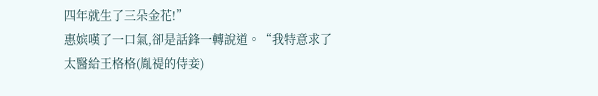四年就生了三朵金花!”
惠嫔嘆了一口氣,卻是話鋒一轉說道。“我特意求了太醫給王格格(胤禔的侍妾)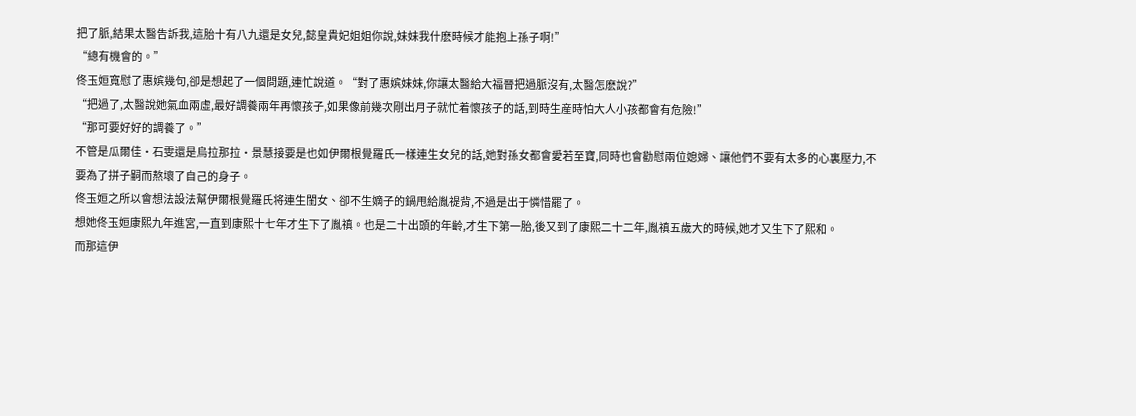把了脈,結果太醫告訴我,這胎十有八九還是女兒,懿皇貴妃姐姐你說,妹妹我什麽時候才能抱上孫子啊!”
“總有機會的。”
佟玉姮寬慰了惠嫔幾句,卻是想起了一個問題,連忙說道。“對了惠嫔妹妹,你讓太醫給大福晉把過脈沒有,太醫怎麽說?”
“把過了,太醫說她氣血兩虛,最好調養兩年再懷孩子,如果像前幾次剛出月子就忙着懷孩子的話,到時生産時怕大人小孩都會有危險!”
“那可要好好的調養了。”
不管是瓜爾佳·石雯還是烏拉那拉·景慧接要是也如伊爾根覺羅氏一樣連生女兒的話,她對孫女都會愛若至寶,同時也會勸慰兩位媳婦、讓他們不要有太多的心裏壓力,不要為了拼子嗣而熬壞了自己的身子。
佟玉姮之所以會想法設法幫伊爾根覺羅氏将連生閨女、卻不生嫡子的鍋甩給胤禔背,不過是出于憐惜罷了。
想她佟玉姮康熙九年進宮,一直到康熙十七年才生下了胤禛。也是二十出頭的年齡,才生下第一胎,後又到了康熙二十二年,胤禛五歲大的時候,她才又生下了熙和。
而那這伊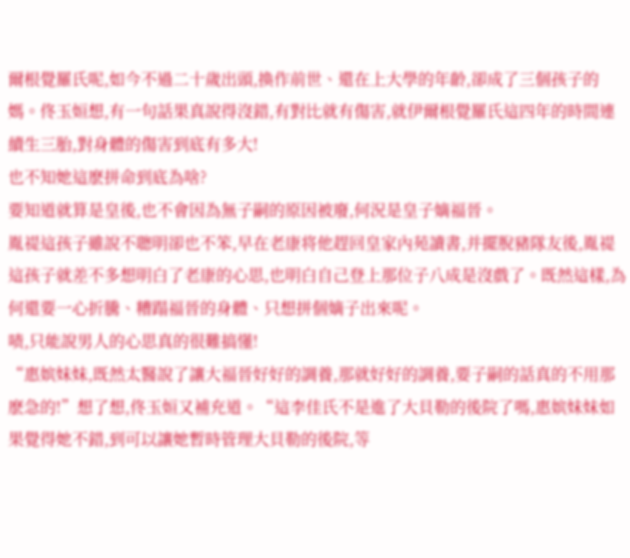爾根覺羅氏呢,如今不過二十歲出頭,換作前世、還在上大學的年齡,卻成了三個孩子的媽。佟玉姮想,有一句話果真說得沒錯,有對比就有傷害,就伊爾根覺羅氏這四年的時間連續生三胎,對身體的傷害到底有多大!
也不知她這麽拼命到底為啥?
要知道就算是皇後,也不會因為無子嗣的原因被廢,何況是皇子嫡福晉。
胤禔這孩子雖說不聰明卻也不笨,早在老康将他趕回皇家內苑讀書,并擺脫豬隊友後,胤禔這孩子就差不多想明白了老康的心思,也明白自己登上那位子八成是沒戲了。既然這樣,為何還要一心折騰、糟蹋福晉的身體、只想拼個嫡子出來呢。
啧,只能說男人的心思真的很難搞懂!
“惠嫔妹妹,既然太醫說了讓大福晉好好的調養,那就好好的調養,要子嗣的話真的不用那麽急的!”想了想,佟玉姮又補充道。“這李佳氏不是進了大貝勒的後院了嗎,惠嫔妹妹如果覺得她不錯,到可以讓她暫時管理大貝勒的後院,等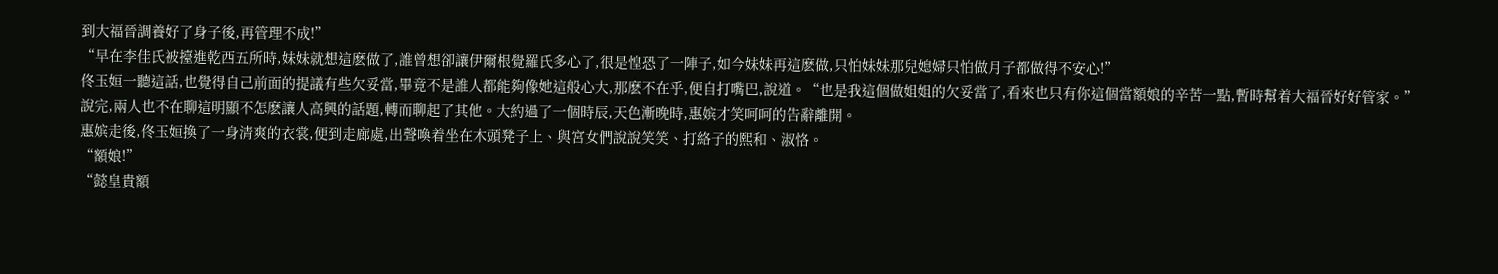到大福晉調養好了身子後,再管理不成!”
“早在李佳氏被擡進乾西五所時,妹妹就想這麽做了,誰曾想卻讓伊爾根覺羅氏多心了,很是惶恐了一陣子,如今妹妹再這麽做,只怕妹妹那兒媳婦只怕做月子都做得不安心!”
佟玉姮一聽這話,也覺得自己前面的提議有些欠妥當,畢竟不是誰人都能夠像她這般心大,那麽不在乎,便自打嘴巴,說道。“也是我這個做姐姐的欠妥當了,看來也只有你這個當額娘的辛苦一點,暫時幫着大福晉好好管家。”
說完,兩人也不在聊這明顯不怎麽讓人高興的話題,轉而聊起了其他。大約過了一個時辰,天色漸晚時,惠嫔才笑呵呵的告辭離開。
惠嫔走後,佟玉姮換了一身清爽的衣裳,便到走廊處,出聲喚着坐在木頭凳子上、與宮女們說說笑笑、打絡子的熙和、淑恪。
“額娘!”
“懿皇貴額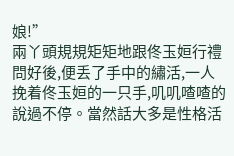娘!”
兩丫頭規規矩矩地跟佟玉姮行禮問好後,便丢了手中的繡活,一人挽着佟玉姮的一只手,叽叽喳喳的說過不停。當然話大多是性格活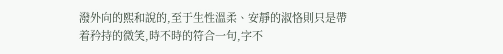潑外向的熙和說的,至于生性溫柔、安靜的淑恪則只是帶着矜持的微笑,時不時的符合一句,字不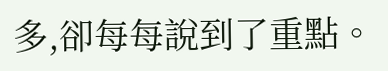多,卻每每說到了重點。